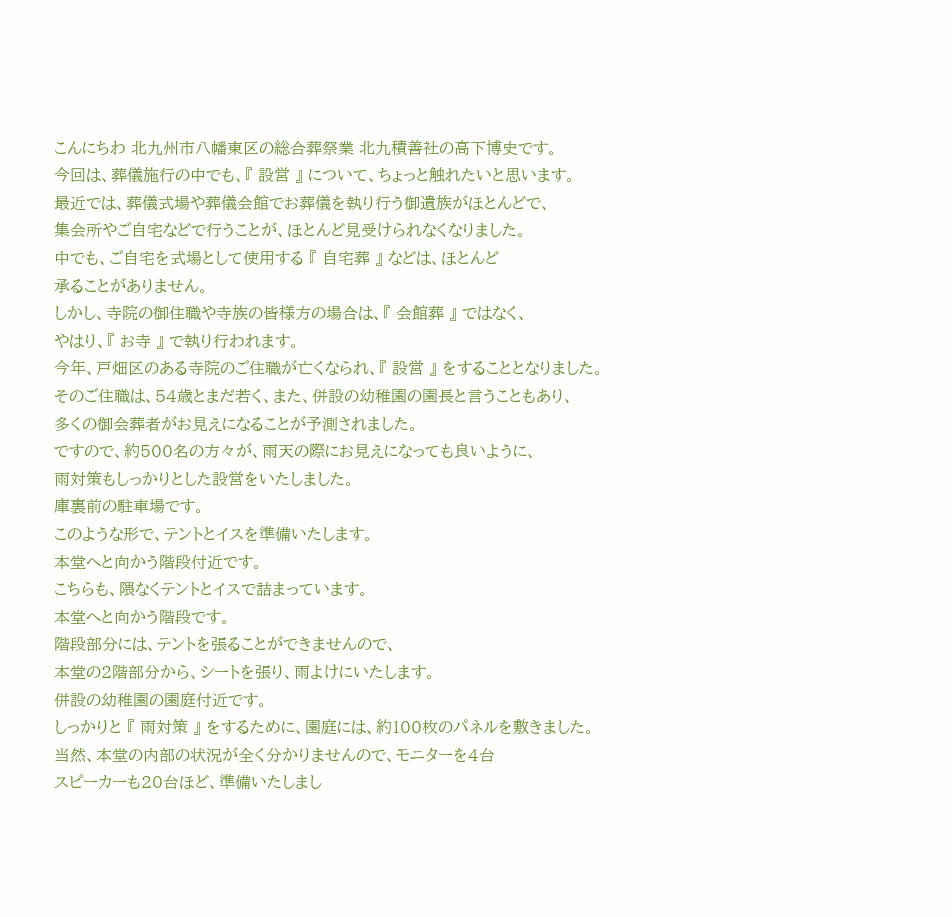こんにちわ 北九州市八幡東区の総合葬祭業 北九積善社の高下博史です。
今回は、葬儀施行の中でも、『 設営 』 について、ちょっと触れたいと思います。
最近では、葬儀式場や葬儀会館でお葬儀を執り行う御遺族がほとんどで、
集会所やご自宅などで行うことが、ほとんど見受けられなくなりました。
中でも、ご自宅を式場として使用する 『 自宅葬 』 などは、ほとんど
承ることがありません。
しかし、寺院の御住職や寺族の皆様方の場合は、『 会館葬 』 ではなく、
やはり、『 お寺 』 で執り行われます。
今年、戸畑区のある寺院のご住職が亡くなられ、『 設営 』 をすることとなりました。
そのご住職は、54歳とまだ若く、また、併設の幼稚園の園長と言うこともあり、
多くの御会葬者がお見えになることが予測されました。
ですので、約500名の方々が、雨天の際にお見えになっても良いように、
雨対策もしっかりとした設営をいたしました。
庫裏前の駐車場です。
このような形で、テントとイスを準備いたします。
本堂へと向かう階段付近です。
こちらも、隈なくテントとイスで詰まっています。
本堂へと向かう階段です。
階段部分には、テントを張ることができませんので、
本堂の2階部分から、シートを張り、雨よけにいたします。
併設の幼稚園の園庭付近です。
しっかりと 『 雨対策 』 をするために、園庭には、約100枚のパネルを敷きました。
当然、本堂の内部の状況が全く分かりませんので、モニターを4台
スピーカーも20台ほど、準備いたしまし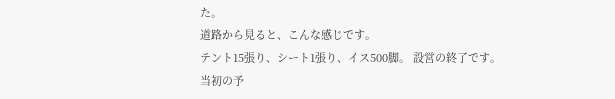た。
道路から見ると、こんな感じです。
テント15張り、シート1張り、イス500脚。 設営の終了です。
当初の予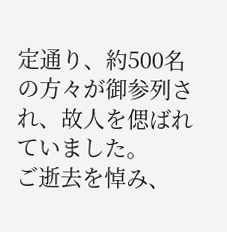定通り、約500名の方々が御参列され、故人を偲ばれていました。
ご逝去を悼み、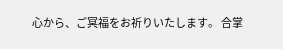心から、ご冥福をお祈りいたします。 合掌